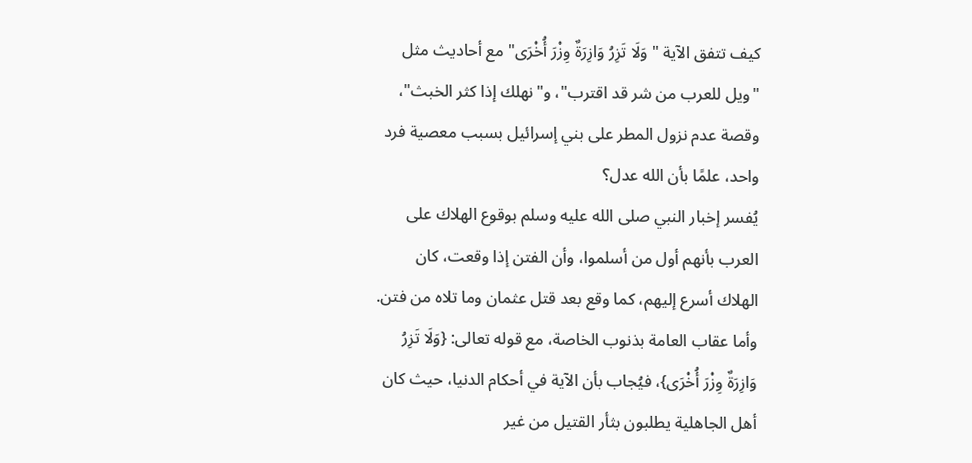كيف تتفق الآية "وَلَا تَزِرُ وَازِرَةٌ وِزْرَ أُخْرَى" مع أحاديث مثل "ويل للعرب من شر قد اقترب"، و"نهلك إذا كثر الخبث"، وقصة عدم نزول المطر على بني إسرائيل بسبب معصية فرد واحد، علمًا بأن الله عدل؟
يُفسر إخبار النبي صلى الله عليه وسلم بوقوع الهلاك على العرب بأنهم أول من أسلموا، وأن الفتن إذا وقعت، كان الهلاك أسرع إليهم، كما وقع بعد قتل عثمان وما تلاه من فتن.
وأما عقاب العامة بذنوب الخاصة، مع قوله تعالى: {وَلَا تَزِرُ وَازِرَةٌ وِزْرَ أُخْرَى}، فيُجاب بأن الآية في أحكام الدنيا، حيث كان أهل الجاهلية يطلبون بثأر القتيل من غير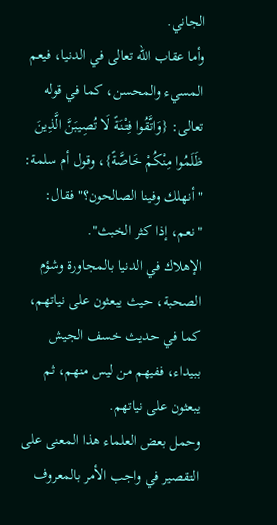الجاني.
وأما عقاب الله تعالى في الدنيا، فيعم المسيء والمحسن، كما في قوله تعالى: {وَاتَّقُوا فِتْنَةً لَا تُصِيبَنَّ الَّذِينَ ظَلَمُوا مِنْكُمْ خَاصَّةً}، وقول أم سلمة: "أنهلك وفينا الصالحون؟" فقال: "نعم، إذا كثر الخبث".
الإهلاك في الدنيا بالمجاورة وشؤم الصحبة، حيث يبعثون على نياتهم، كما في حديث خسف الجيش ببيداء، ففيهم من ليس منهم، ثم يبعثون على نياتهم.
وحمل بعض العلماء هذا المعنى على التقصير في واجب الأمر بالمعروف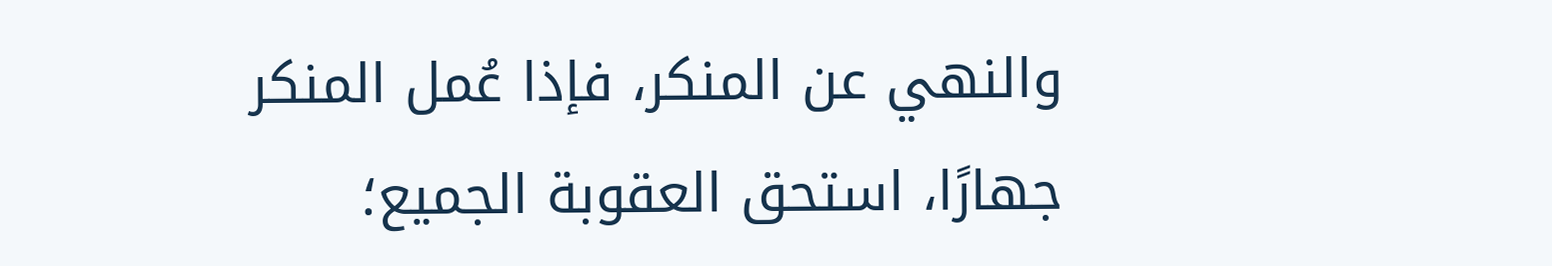والنهي عن المنكر، فإذا عُمل المنكر جهارًا، استحق العقوبة الجميع؛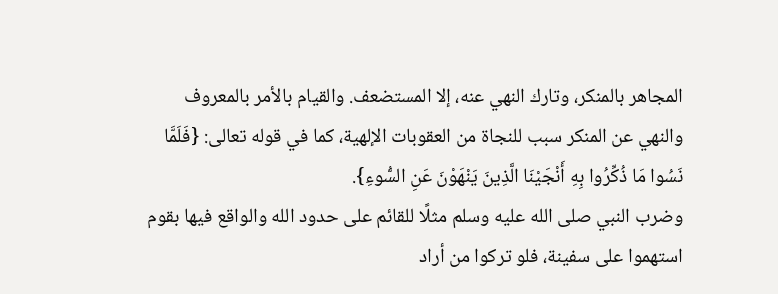المجاهر بالمنكر، وتارك النهي عنه، إلا المستضعف. والقيام بالأمر بالمعروف والنهي عن المنكر سبب للنجاة من العقوبات الإلهية، كما في قوله تعالى: {فَلَمَّا نَسُوا مَا ذُكِّرُوا بِهِ أَنْجَيْنَا الَّذِينَ يَنْهَوْنَ عَنِ السُّوءِ}.
وضرب النبي صلى الله عليه وسلم مثلًا للقائم على حدود الله والواقع فيها بقوم استهموا على سفينة، فلو تركوا من أراد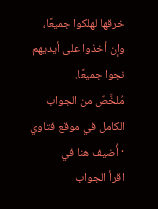خرقها لهلكوا جميعًا، وإن أخذوا على أيديهم نجوا جميعًا.
مُلخَّصٌ من الجواب الكامل في موقع فتاوي · أُضيف هنا في
اقرأ الجواب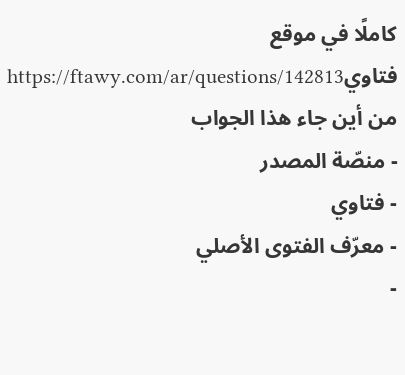كاملًا في موقع فتاويhttps://ftawy.com/ar/questions/142813
من أين جاء هذا الجواب
- منصّة المصدر
- فتاوي
- معرّف الفتوى الأصلي
-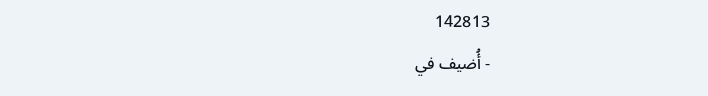142813
- أُضيف في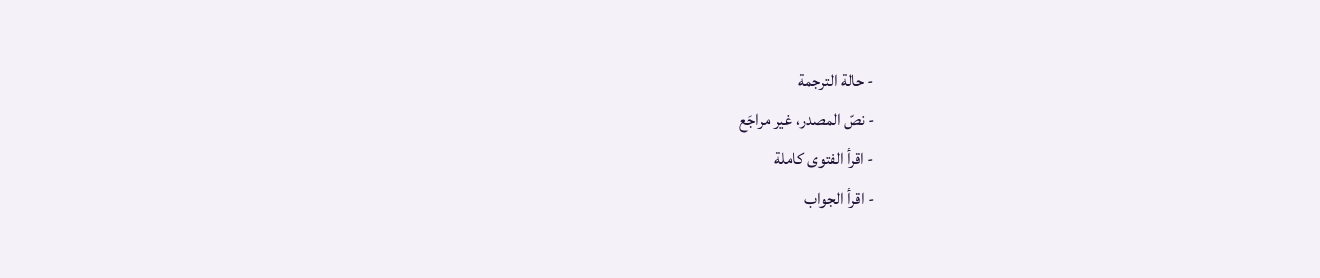- حالة الترجمة
- نصّ المصدر، غير مراجَع
- اقرأ الفتوى كاملة
- اقرأ الجواب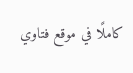كاملًا في موقع فتاوي